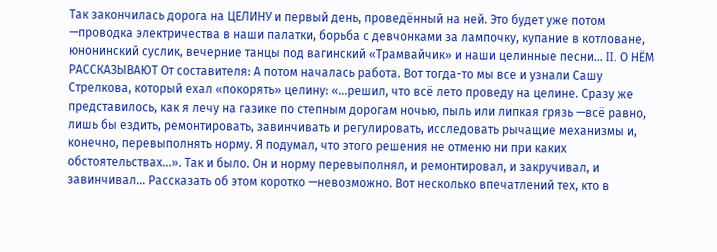Так закончилась дорога на ЦЕЛИНУ и первый день, проведённый на ней. Это будет уже потом —проводка электричества в наши палатки, борьба с девчонками за лампочку, купание в котловане, юнонинский суслик, вечерние танцы под вагинский «Трамвайчик» и наши целинные песни... II. О НЁМ РАССКАЗЫВАЮТ От составителя: А потом началась работа. Вот тогда-то мы все и узнали Сашу Стрелкова, который ехал «покорять» целину: «...решил, что всё лето проведу на целине. Сразу же представилось, как я лечу на газике по степным дорогам ночью, пыль или липкая грязь —всё равно, лишь бы ездить, ремонтировать, завинчивать и регулировать, исследовать рычащие механизмы и, конечно, перевыполнять норму. Я подумал, что этого решения не отменю ни при каких обстоятельствах...». Так и было. Он и норму перевыполнял, и ремонтировал, и закручивал, и завинчивал... Рассказать об этом коротко —невозможно. Вот несколько впечатлений тех, кто в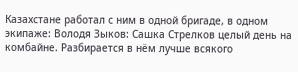Казахстане работал с ним в одной бригаде, в одном экипаже: Володя Зыков: Сашка Стрелков целый день на комбайне. Разбирается в нём лучше всякого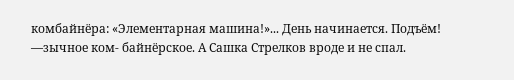комбайнёра: «Элементарная машина!»... День начинается. Подъём! —зычное ком- байнёрское. А Сашка Стрелков вроде и не спал.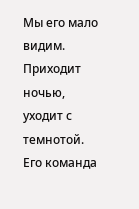Мы его мало видим. Приходит ночью, уходит с темнотой. Его команда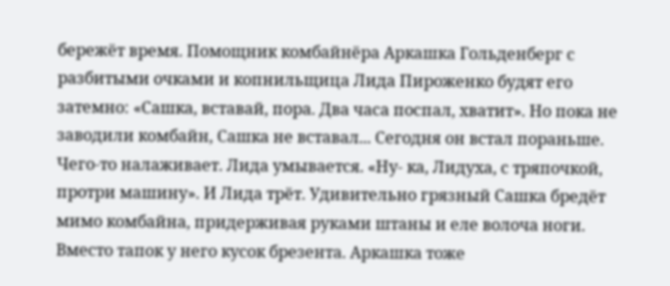бережёт время. Помощник комбайнёра Аркашка Гольденберг с разбитыми очками и копнильщица Лида Пироженко будят его затемно: «Сашка, вставай, пора. Два часа поспал, хватит». Но пока не заводили комбайн, Сашка не вставал... Сегодня он встал пораньше. Чего-то налаживает. Лида умывается. «Ну- ка, Лидуха, с тряпочкой, протри машину». И Лида трёт. Удивительно грязный Сашка бредёт мимо комбайна, придерживая руками штаны и еле волоча ноги. Вместо тапок у него кусок брезента. Аркашка тоже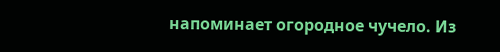напоминает огородное чучело. Из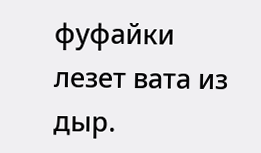фуфайки лезет вата из дыр.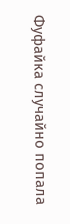Фуфайка случайно попала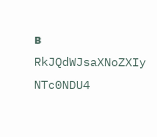в
RkJQdWJsaXNoZXIy NTc0NDU4